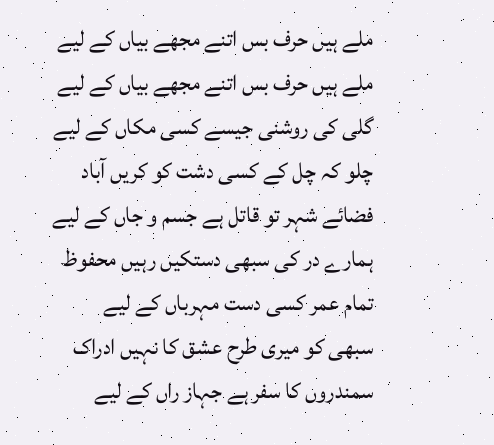ملے ہیں حرف بس اتنے مجھے بیاں کے لیے
ملے ہیں حرف بس اتنے مجھے بیاں کے لیے
گلی کی روشنی جیسے کسی مکاں کے لیے
چلو کہ چل کے کسی دشت کو کریں آباد
فضائے شہر تو قاتل ہے جسم و جاں کے لیے
ہمارے در کی سبھی دستکیں رہیں محفوظ
تمام عمر کسی دست مہرباں کے لیے
سبھی کو میری طرح عشق کا نہیں ادراک
سمندروں کا سفر ہے جہاز راں کے لیے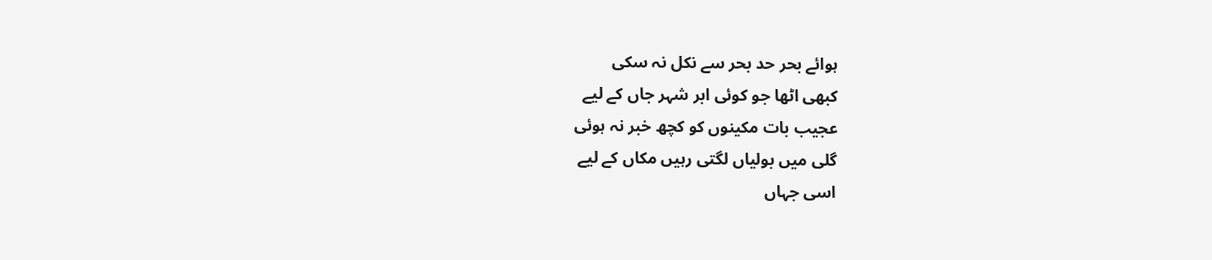ہوائے بحر حد بحر سے نکل نہ سکی
کبھی اٹھا جو کوئی ابر شہر جاں کے لیے
عجیب بات مکینوں کو کچھ خبر نہ ہوئی
گلی میں بولیاں لگتی رہیں مکاں کے لیے
اسی جہاں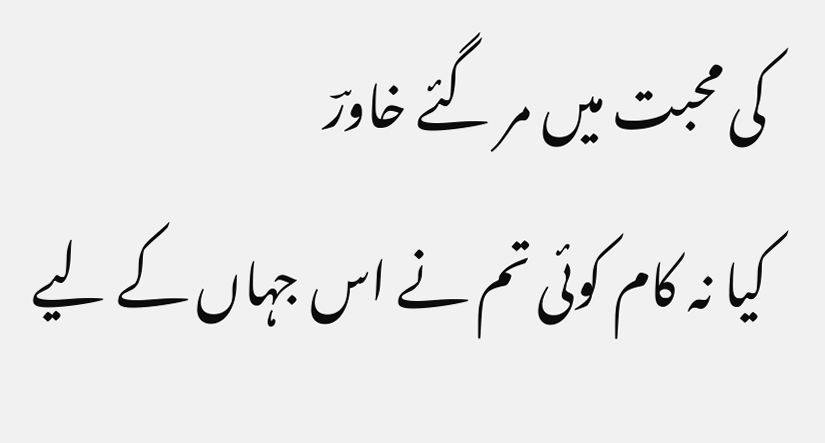کی محبت میں مر گئے خاورؔ
کیا نہ کام کوئی تم نے اس جہاں کے لیے